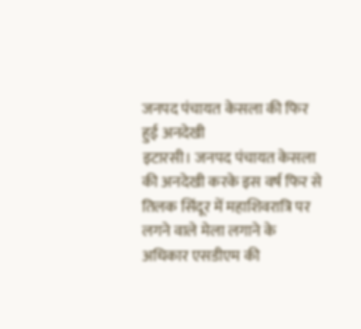जनपद पंचायत केसला की फिर हुई अनदेखी
इटारसी। जनपद पंचायत केसला की अनदेखी करके इस वर्ष फिर से तिलक सिंदूर में महाशिवरात्रि पर लगने वाले मेला लगाने के अधिकार एसडीएम की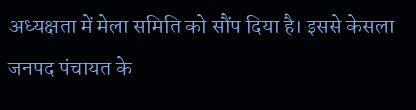अध्यक्षता में मेला समिति को सौंप दिया है। इससे केसला जनपद पंचायत के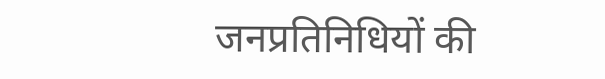जनप्रतिनिधियों की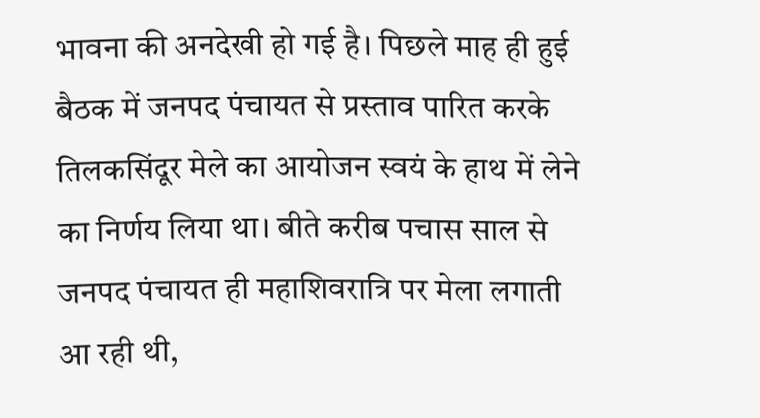भावना की अनदेखी हो गई है। पिछले माह ही हुई बैठक में जनपद पंचायत से प्रस्ताव पारित करके तिलकसिंदूर मेले का आयोजन स्वयं के हाथ में लेने का निर्णय लिया था। बीते करीब पचास साल से जनपद पंचायत ही महाशिवरात्रि पर मेला लगाती आ रही थी,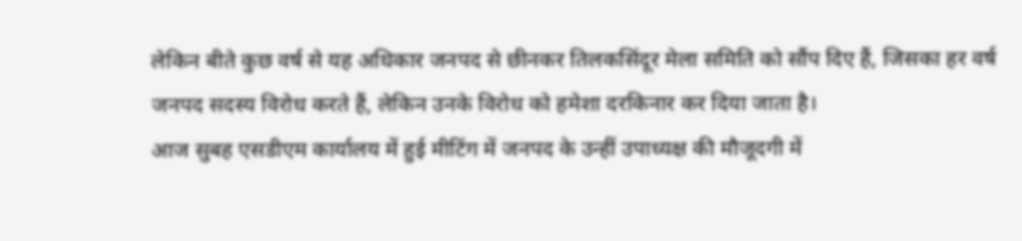लेकिन बीते कुछ वर्ष से यह अधिकार जनपद से छीनकर तिलकसिंदूर मेला समिति को सौंप दिए हैं, जिसका हर वर्ष जनपद सदस्य विरोध करते हैं, लेकिन उनके विरोध को हमेशा दरकिनार कर दिया जाता है।
आज सुबह एसडीएम कार्यालय में हुई मीटिंग में जनपद के उन्हीं उपाध्यक्ष की मौजूदगी में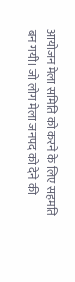आयोजन मेला समिति को करने के लिए सहमति बन गयी। जो लोग मेला जनपद को देने की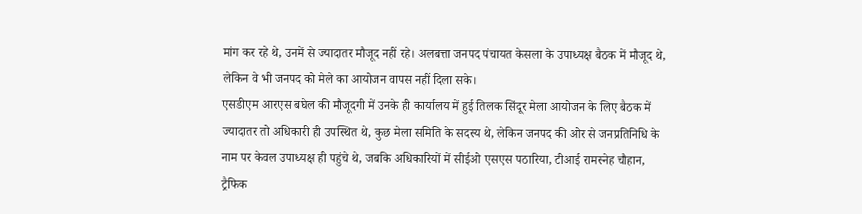मांग कर रहे थे, उनमें से ज्यादातर मौजूद नहीं रहे। अलबत्ता जनपद पंचायत केसला के उपाध्यक्ष बैठक में मौजूद थे, लेकिन वे भी जनपद को मेले का आयोजन वापस नहीं दिला सके।
एसडीएम आरएस बघेल की मौजूदगी में उनके ही कार्यालय में हुई तिलक सिंदूर मेला आयोजन के लिए बैठक में ज्यादातर तो अधिकारी ही उपस्थित थे, कुछ मेला समिति के सदस्य थे, लेकिन जनपद की ओर से जनप्रतिनिधि के नाम पर केवल उपाध्यक्ष ही पहुंचे थे, जबकि अधिकारियों में सीईओ एसएस पठारिया, टीआई रामस्नेह चौहान, ट्रैफिक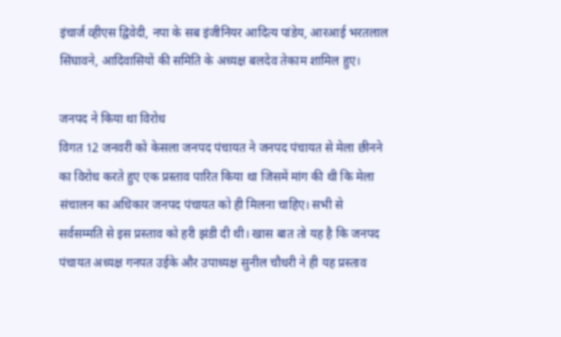इंचार्ज व्हीएस द्विवेदी, नपा के सब इंजीनियर आदित्य पांडेय, आरआई भरतलाल सिंघावने, आदिवासियों की समिति के अध्यक्ष बलदेव तेकाम शामिल हुए।

जनपद ने किया था विरोध
विगत 12 जनवरी को केसला जनपद पंचायत ने जनपद पंचायत से मेला छीनने का विरोध करते हुए एक प्रस्ताव पारित किया था जिसमें मांग की थी कि मेला संचालन का अधिकार जनपद पंचायत को ही मिलना चाहिए। सभी से सर्वसम्मति से इस प्रस्ताव को हरी झंडी दी थी। खास बात तो यह है कि जनपद पंचायत अध्यक्ष गनपत उईके और उपाध्यक्ष सुनील चौधरी ने ही यह प्रस्ताव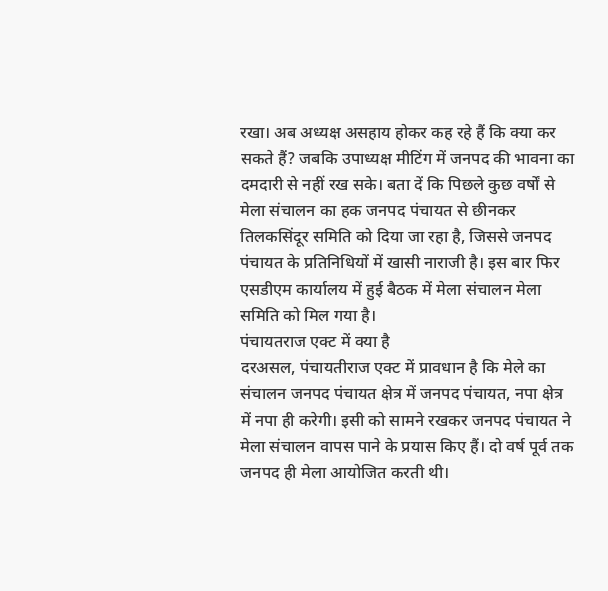रखा। अब अध्यक्ष असहाय होकर कह रहे हैं कि क्या कर सकते हैं? जबकि उपाध्यक्ष मीटिंग में जनपद की भावना का दमदारी से नहीं रख सके। बता दें कि पिछले कुछ वर्षों से मेला संचालन का हक जनपद पंचायत से छीनकर तिलकसिंदूर समिति को दिया जा रहा है, जिससे जनपद पंचायत के प्रतिनिधियों में खासी नाराजी है। इस बार फिर एसडीएम कार्यालय में हुई बैठक में मेला संचालन मेला समिति को मिल गया है।
पंचायतराज एक्ट में क्या है
दरअसल, पंचायतीराज एक्ट में प्रावधान है कि मेले का संचालन जनपद पंचायत क्षेत्र में जनपद पंचायत, नपा क्षेत्र में नपा ही करेगी। इसी को सामने रखकर जनपद पंचायत ने मेला संचालन वापस पाने के प्रयास किए हैं। दो वर्ष पूर्व तक जनपद ही मेला आयोजित करती थी।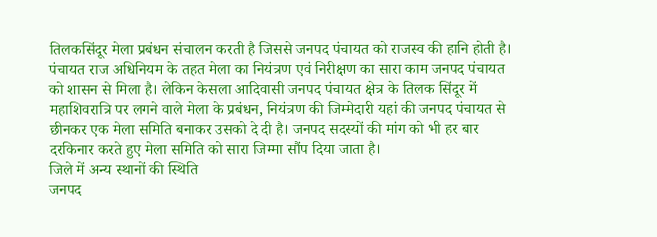तिलकसिंदूर मेला प्रबंधन संचालन करती है जिससे जनपद पंचायत को राजस्व की हानि होती है। पंचायत राज अधिनियम के तहत मेला का नियंत्रण एवं निरीक्षण का सारा काम जनपद पंचायत को शासन से मिला है। लेकिन केसला आदिवासी जनपद पंचायत क्षेत्र के तिलक सिंदूर में महाशिवरात्रि पर लगने वाले मेला के प्रबंधन, नियंत्रण की जिम्मेदारी यहां की जनपद पंचायत से छीनकर एक मेला समिति बनाकर उसको दे दी है। जनपद सदस्यों की मांग को भी हर बार दरकिनार करते हुए मेला समिति को सारा जिम्मा सौंप दिया जाता है।
जिले में अन्य स्थानों की स्थिति
जनपद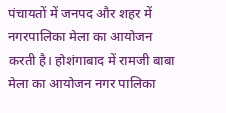पंचायतों में जनपद और शहर में नगरपालिका मेला का आयोजन करती है। होशंगाबाद में रामजी बाबा मेला का आयोजन नगर पालिका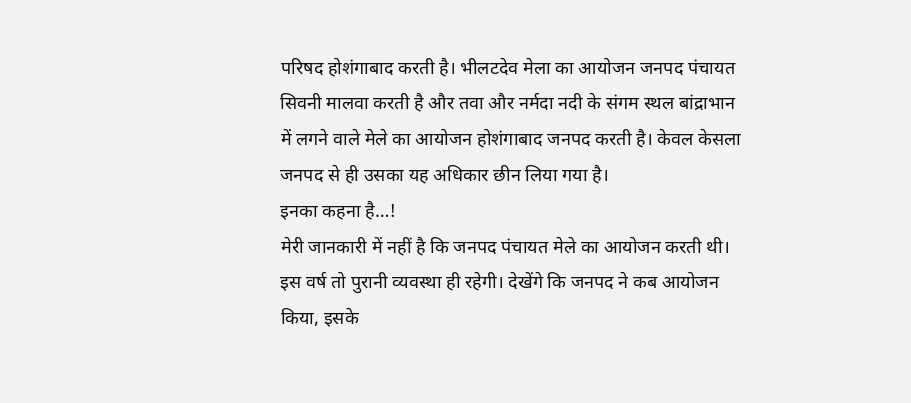परिषद होशंगाबाद करती है। भीलटदेव मेला का आयोजन जनपद पंचायत सिवनी मालवा करती है और तवा और नर्मदा नदी के संगम स्थल बांद्राभान में लगने वाले मेले का आयोजन होशंगाबाद जनपद करती है। केवल केसला जनपद से ही उसका यह अधिकार छीन लिया गया है।
इनका कहना है…!
मेरी जानकारी में नहीं है कि जनपद पंचायत मेले का आयोजन करती थी। इस वर्ष तो पुरानी व्यवस्था ही रहेगी। देखेंगे कि जनपद ने कब आयोजन किया, इसके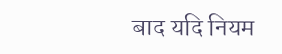बाद यदि नियम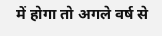में होगा तो अगले वर्ष से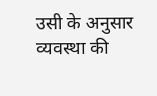उसी के अनुसार व्यवस्था की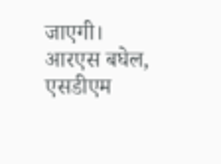जाएगी।
आरएस बघेल, एसडीएम